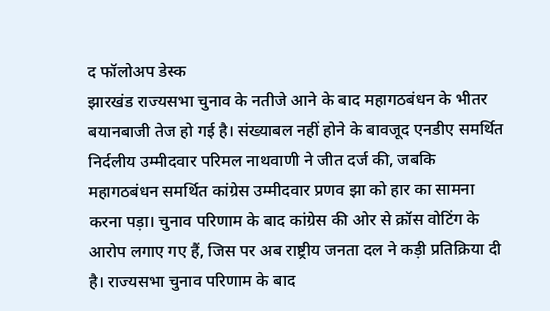द फॉलोअप डेस्क
झारखंड राज्यसभा चुनाव के नतीजे आने के बाद महागठबंधन के भीतर बयानबाजी तेज हो गई है। संख्याबल नहीं होने के बावजूद एनडीए समर्थित निर्दलीय उम्मीदवार परिमल नाथवाणी ने जीत दर्ज की, जबकि महागठबंधन समर्थित कांग्रेस उम्मीदवार प्रणव झा को हार का सामना करना पड़ा। चुनाव परिणाम के बाद कांग्रेस की ओर से क्रॉस वोटिंग के आरोप लगाए गए हैं, जिस पर अब राष्ट्रीय जनता दल ने कड़ी प्रतिक्रिया दी है। राज्यसभा चुनाव परिणाम के बाद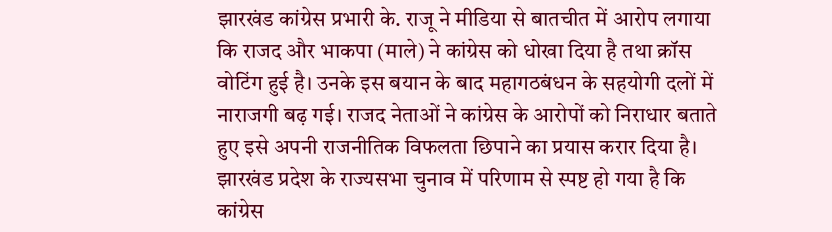झारखंड कांग्रेस प्रभारी के. राजू ने मीडिया से बातचीत में आरोप लगाया कि राजद और भाकपा (माले) ने कांग्रेस को धोखा दिया है तथा क्रॉस वोटिंग हुई है। उनके इस बयान के बाद महागठबंधन के सहयोगी दलों में नाराजगी बढ़ गई। राजद नेताओं ने कांग्रेस के आरोपों को निराधार बताते हुए इसे अपनी राजनीतिक विफलता छिपाने का प्रयास करार दिया है।
झारखंड प्रदेश के राज्यसभा चुनाव में परिणाम से स्पष्ट हो गया है कि कांग्रेस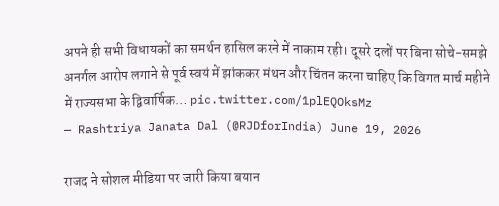अपने ही सभी विधायकों का समर्थन हासिल करने में नाकाम रही। दूसरे दलों पर बिना सोचे-समझे अनर्गल आरोप लगाने से पूर्व स्वयं में झांककर मंथन और चिंतन करना चाहिए कि विगत मार्च महीने में राज्यसभा के द्विवार्षिक… pic.twitter.com/1plEQOksMz
— Rashtriya Janata Dal (@RJDforIndia) June 19, 2026

राजद ने सोशल मीडिया पर जारी किया बयान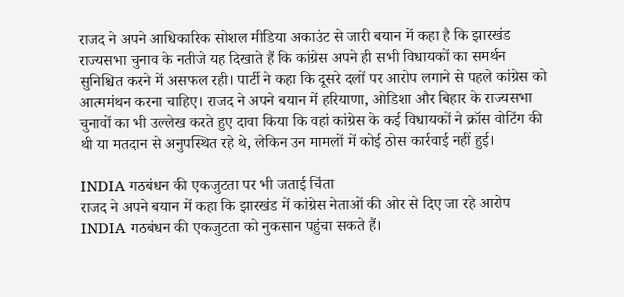राजद ने अपने आधिकारिक सोशल मीडिया अकाउंट से जारी बयान में कहा है कि झारखंड राज्यसभा चुनाव के नतीजे यह दिखाते हैं कि कांग्रेस अपने ही सभी विधायकों का समर्थन सुनिश्चित करने में असफल रही। पार्टी ने कहा कि दूसरे दलों पर आरोप लगाने से पहले कांग्रेस को आत्ममंथन करना चाहिए। राजद ने अपने बयान में हरियाणा, ओडिशा और बिहार के राज्यसभा चुनावों का भी उल्लेख करते हुए दावा किया कि वहां कांग्रेस के कई विधायकों ने क्रॉस वोटिंग की थी या मतदान से अनुपस्थित रहे थे, लेकिन उन मामलों में कोई ठोस कार्रवाई नहीं हुई।

INDIA गठबंधन की एकजुटता पर भी जताई चिंता
राजद ने अपने बयान में कहा कि झारखंड में कांग्रेस नेताओं की ओर से दिए जा रहे आरोप INDIA गठबंधन की एकजुटता को नुकसान पहुंचा सकते हैं।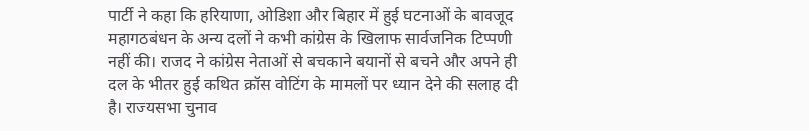पार्टी ने कहा कि हरियाणा, ओडिशा और बिहार में हुई घटनाओं के बावजूद महागठबंधन के अन्य दलों ने कभी कांग्रेस के खिलाफ सार्वजनिक टिप्पणी नहीं की। राजद ने कांग्रेस नेताओं से बचकाने बयानों से बचने और अपने ही दल के भीतर हुई कथित क्रॉस वोटिंग के मामलों पर ध्यान देने की सलाह दी है। राज्यसभा चुनाव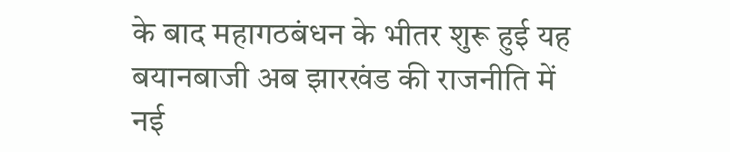के बाद महागठबंधन के भीतर शुरू हुई यह बयानबाजी अब झारखंड की राजनीति में नई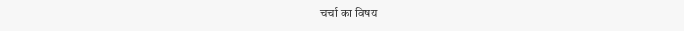चर्चा का विषय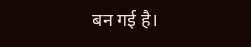बन गई है।